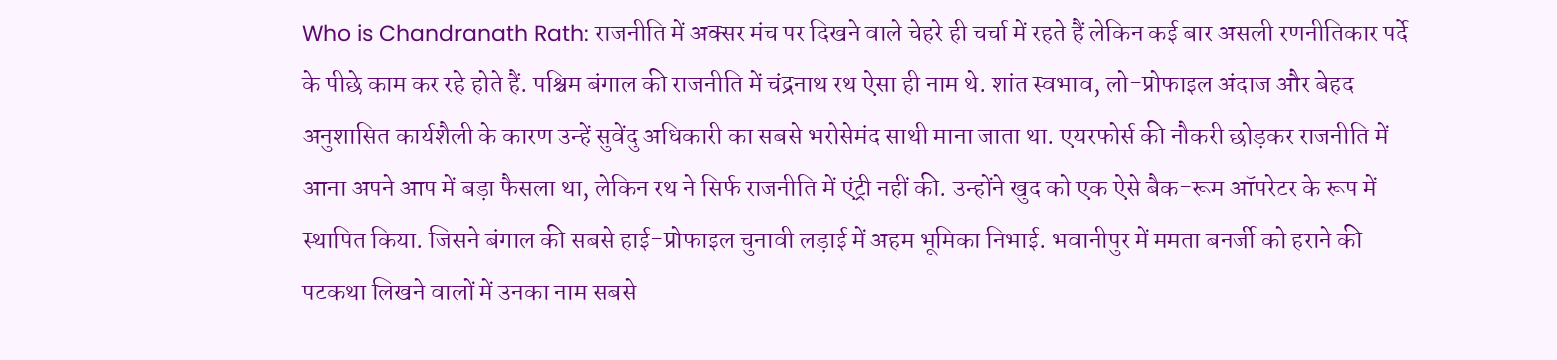Who is Chandranath Rath: राजनीति में अक्सर मंच पर दिखने वाले चेहरे ही चर्चा में रहते हैं लेकिन कई बार असली रणनीतिकार पर्दे के पीछे काम कर रहे होते हैं. पश्चिम बंगाल की राजनीति में चंद्रनाथ रथ ऐसा ही नाम थे. शांत स्वभाव, लो-प्रोफाइल अंदाज और बेहद अनुशासित कार्यशैली के कारण उन्हें सुवेंदु अधिकारी का सबसे भरोसेमंद साथी माना जाता था. एयरफोर्स की नौकरी छोड़कर राजनीति में आना अपने आप में बड़ा फैसला था, लेकिन रथ ने सिर्फ राजनीति में एंट्री नहीं की. उन्होंने खुद को एक ऐसे बैक-रूम ऑपरेटर के रूप में स्थापित किया. जिसने बंगाल की सबसे हाई-प्रोफाइल चुनावी लड़ाई में अहम भूमिका निभाई. भवानीपुर में ममता बनर्जी को हराने की पटकथा लिखने वालों में उनका नाम सबसे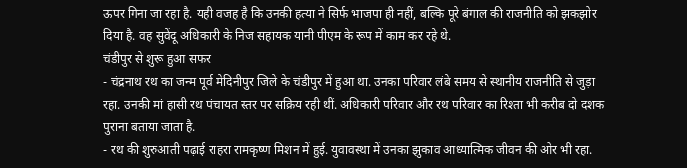ऊपर गिना जा रहा है. यही वजह है कि उनकी हत्या ने सिर्फ भाजपा ही नहीं, बल्कि पूरे बंगाल की राजनीति को झकझोर दिया है. वह सुवेंदू अधिकारी के निज सहायक यानी पीएम के रूप में काम कर रहे थे.
चंडीपुर से शुरू हुआ सफर
- चंद्रनाथ रथ का जन्म पूर्व मेदिनीपुर जिले के चंडीपुर में हुआ था. उनका परिवार लंबे समय से स्थानीय राजनीति से जुड़ा रहा. उनकी मां हासी रथ पंचायत स्तर पर सक्रिय रही थीं. अधिकारी परिवार और रथ परिवार का रिश्ता भी करीब दो दशक पुराना बताया जाता है.
- रथ की शुरुआती पढ़ाई राहरा रामकृष्ण मिशन में हुई. युवावस्था में उनका झुकाव आध्यात्मिक जीवन की ओर भी रहा.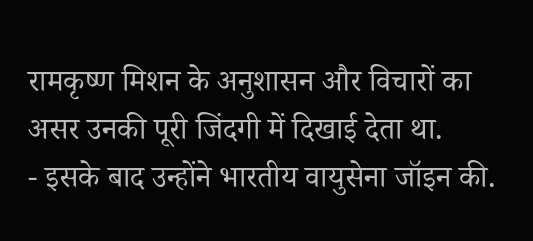रामकृष्ण मिशन के अनुशासन और विचारों का असर उनकी पूरी जिंदगी में दिखाई देता था.
- इसके बाद उन्होंने भारतीय वायुसेना जॉइन की.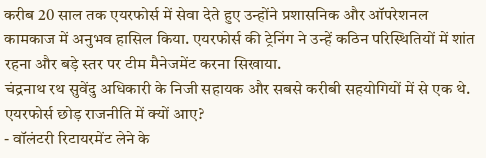करीब 20 साल तक एयरफोर्स में सेवा देते हुए उन्होंने प्रशासनिक और ऑपरेशनल कामकाज में अनुभव हासिल किया. एयरफोर्स की ट्रेनिंग ने उन्हें कठिन परिस्थितियों में शांत रहना और बड़े स्तर पर टीम मैनेजमेंट करना सिखाया.
चंद्रनाथ रथ सुवेंदु अधिकारी के निजी सहायक और सबसे करीबी सहयोगियों में से एक थे.
एयरफोर्स छोड़ राजनीति में क्यों आए?
- वॉलंटरी रिटायरमेंट लेने के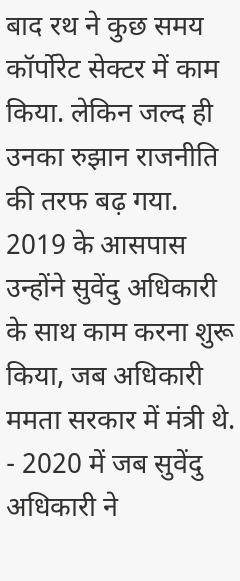बाद रथ ने कुछ समय कॉर्पोरेट सेक्टर में काम किया. लेकिन जल्द ही उनका रुझान राजनीति की तरफ बढ़ गया. 2019 के आसपास उन्होंने सुवेंदु अधिकारी के साथ काम करना शुरू किया, जब अधिकारी ममता सरकार में मंत्री थे.
- 2020 में जब सुवेंदु अधिकारी ने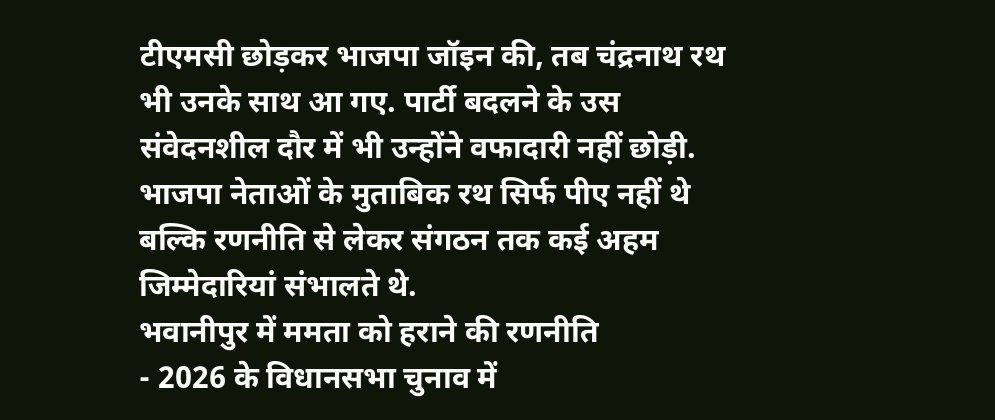टीएमसी छोड़कर भाजपा जॉइन की, तब चंद्रनाथ रथ भी उनके साथ आ गए. पार्टी बदलने के उस संवेदनशील दौर में भी उन्होंने वफादारी नहीं छोड़ी. भाजपा नेताओं के मुताबिक रथ सिर्फ पीए नहीं थे बल्कि रणनीति से लेकर संगठन तक कई अहम जिम्मेदारियां संभालते थे.
भवानीपुर में ममता को हराने की रणनीति
- 2026 के विधानसभा चुनाव में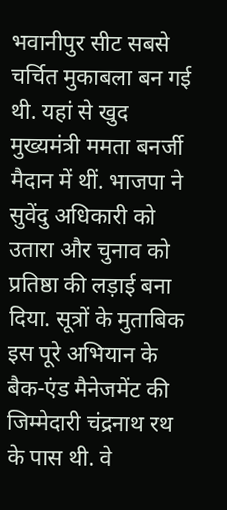भवानीपुर सीट सबसे चर्चित मुकाबला बन गई थी. यहां से खुद मुख्यमंत्री ममता बनर्जी मैदान में थीं. भाजपा ने सुवेंदु अधिकारी को उतारा और चुनाव को प्रतिष्ठा की लड़ाई बना दिया. सूत्रों के मुताबिक इस पूरे अभियान के बैक-एंड मैनेजमेंट की जिम्मेदारी चंद्रनाथ रथ के पास थी. वे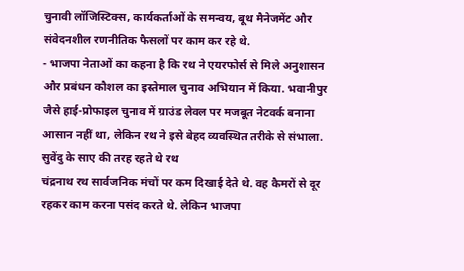चुनावी लॉजिस्टिक्स, कार्यकर्ताओं के समन्वय, बूथ मैनेजमेंट और संवेदनशील रणनीतिक फैसलों पर काम कर रहे थे.
- भाजपा नेताओं का कहना है कि रथ ने एयरफोर्स से मिले अनुशासन और प्रबंधन कौशल का इस्तेमाल चुनाव अभियान में किया. भवानीपुर जैसे हाई-प्रोफाइल चुनाव में ग्राउंड लेवल पर मजबूत नेटवर्क बनाना आसान नहीं था, लेकिन रथ ने इसे बेहद व्यवस्थित तरीके से संभाला.
सुवेंदु के साए की तरह रहते थे रथ
चंद्रनाथ रथ सार्वजनिक मंचों पर कम दिखाई देते थे. वह कैमरों से दूर रहकर काम करना पसंद करते थे. लेकिन भाजपा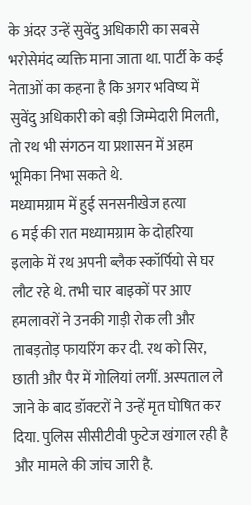के अंदर उन्हें सुवेंदु अधिकारी का सबसे भरोसेमंद व्यक्ति माना जाता था. पार्टी के कई नेताओं का कहना है कि अगर भविष्य में सुवेंदु अधिकारी को बड़ी जिम्मेदारी मिलती, तो रथ भी संगठन या प्रशासन में अहम भूमिका निभा सकते थे.
मध्यामग्राम में हुई सनसनीखेज हत्या
6 मई की रात मध्यामग्राम के दोहरिया इलाके में रथ अपनी ब्लैक स्कॉर्पियो से घर लौट रहे थे. तभी चार बाइकों पर आए हमलावरों ने उनकी गाड़ी रोक ली और ताबड़तोड़ फायरिंग कर दी. रथ को सिर, छाती और पैर में गोलियां लगीं. अस्पताल ले जाने के बाद डॉक्टरों ने उन्हें मृत घोषित कर दिया. पुलिस सीसीटीवी फुटेज खंगाल रही है और मामले की जांच जारी है.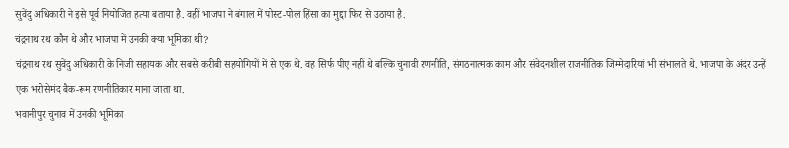सुवेंदु अधिकारी ने इसे पूर्व नियोजित हत्या बताया है. वहीं भाजपा ने बंगाल में पोस्ट-पोल हिंसा का मुद्दा फिर से उठाया है.
चंद्रनाथ रथ कौन थे और भाजपा में उनकी क्या भूमिका थी?
चंद्रनाथ रथ सुवेंदु अधिकारी के निजी सहायक और सबसे करीबी सहयोगियों में से एक थे. वह सिर्फ पीए नहीं थे बल्कि चुनावी रणनीति, संगठनात्मक काम और संवेदनशील राजनीतिक जिम्मेदारियां भी संभालते थे. भाजपा के अंदर उन्हें एक भरोसेमंद बैक-रूम रणनीतिकार माना जाता था.
भवानीपुर चुनाव में उनकी भूमिका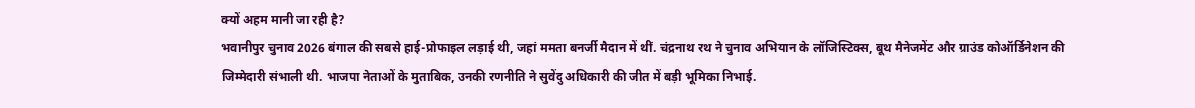क्यों अहम मानी जा रही है?
भवानीपुर चुनाव 2026 बंगाल की सबसे हाई-प्रोफाइल लड़ाई थी, जहां ममता बनर्जी मैदान में थीं. चंद्रनाथ रथ ने चुनाव अभियान के लॉजिस्टिक्स, बूथ मैनेजमेंट और ग्राउंड कोऑर्डिनेशन की जिम्मेदारी संभाली थी. भाजपा नेताओं के मुताबिक, उनकी रणनीति ने सुवेंदु अधिकारी की जीत में बड़ी भूमिका निभाई.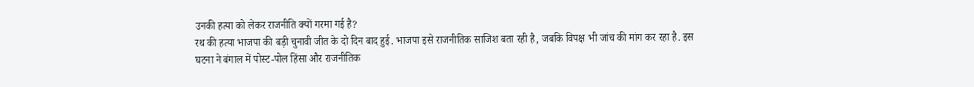उनकी हत्या को लेकर राजनीति क्यों गरमा गई है?
रथ की हत्या भाजपा की बड़ी चुनावी जीत के दो दिन बाद हुई. भाजपा इसे राजनीतिक साजिश बता रही है, जबकि विपक्ष भी जांच की मांग कर रहा है. इस घटना ने बंगाल में पोस्ट-पोल हिंसा और राजनीतिक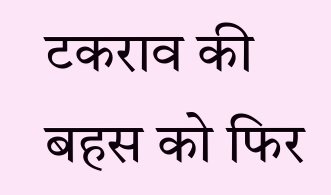टकराव की बहस को फिर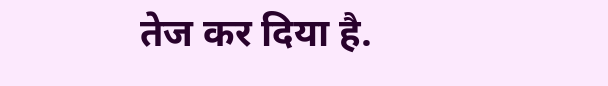तेज कर दिया है.